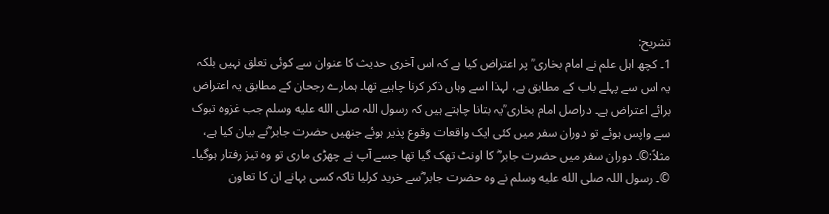تشریح:
1۔ کچھ اہل علم نے امام بخاری ؒ پر اعتراض کیا ہے کہ اس آخری حدیث کا عنوان سے کوئی تعلق نہیں بلکہ یہ اس سے پہلے باب کے مطابق ہے، لہذا اسے وہاں ذکر کرنا چاہیے تھا۔ ہمارے رجحان کے مطابق یہ اعتراض برائے اعتراض ہے۔ دراصل امام بخاری ؒیہ بتانا چاہتے ہیں کہ رسول اللہ صلى الله عليه وسلم جب غزوہ تبوک سے واپس ہوئے تو دوران سفر میں کئی ایک واقعات وقوع پذیر ہوئے جنھیں حضرت جابر ؓنے بیان کیا ہے، مثلاً:©۔ دوران سفر میں حضرت جابر ؓ کا اونٹ تھک گیا تھا جسے آپ نے چھڑی ماری تو وہ تیز رفتار ہوگیا۔ ©۔ رسول اللہ صلى الله عليه وسلم نے وہ حضرت جابر ؓسے خرید کرلیا تاکہ کسی بہانے ان کا تعاون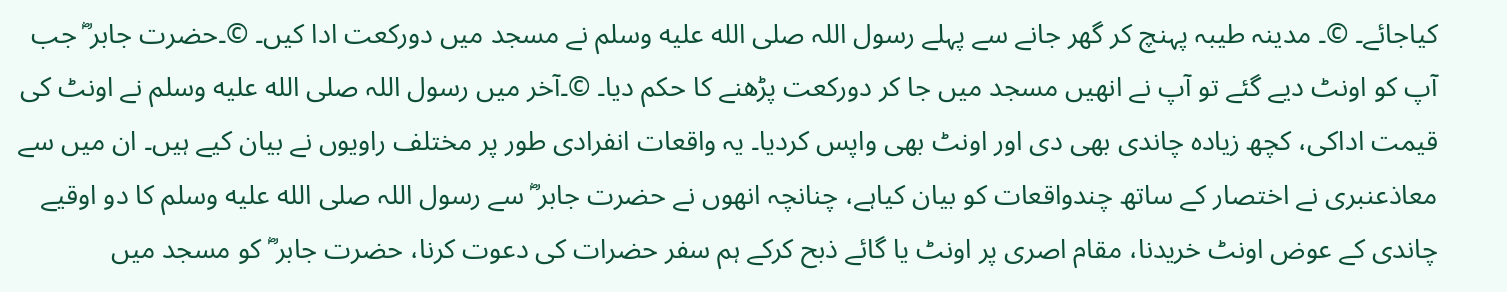کیاجائے۔ ©۔ مدینہ طیبہ پہنچ کر گھر جانے سے پہلے رسول اللہ صلى الله عليه وسلم نے مسجد میں دورکعت ادا کیں۔ ©۔حضرت جابر ؓ جب آپ کو اونٹ دیے گئے تو آپ نے انھیں مسجد میں جا کر دورکعت پڑھنے کا حکم دیا۔ ©۔آخر میں رسول اللہ صلى الله عليه وسلم نے اونٹ کی قیمت اداکی، کچھ زیادہ چاندی بھی دی اور اونٹ بھی واپس کردیا۔ یہ واقعات انفرادی طور پر مختلف راویوں نے بیان کیے ہیں۔ ان میں سے معاذعنبری نے اختصار کے ساتھ چندواقعات کو بیان کیاہے، چنانچہ انھوں نے حضرت جابر ؓ سے رسول اللہ صلى الله عليه وسلم کا دو اوقیے چاندی کے عوض اونٹ خریدنا، مقام اصری پر اونٹ یا گائے ذبح کرکے ہم سفر حضرات کی دعوت کرنا، حضرت جابر ؓ کو مسجد میں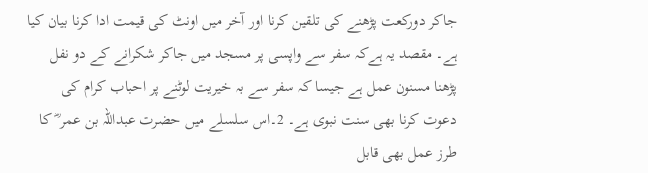جاکر دورکعت پڑھنے کی تلقین کرنا اور آخر میں اونٹ کی قیمت ادا کرنا بیان کیا ہے۔ مقصد یہ ہےکہ سفر سے واپسی پر مسجد میں جاکر شکرانے کے دو نفل پڑھنا مسنون عمل ہے جیسا کہ سفر سے بہ خیریت لوٹنے پر احباب کرام کی دعوت کرنا بھی سنت نبوی ہے۔ 2۔اس سلسلے میں حضرت عبداللہ بن عمر ؓ کا طرز عمل بھی قابل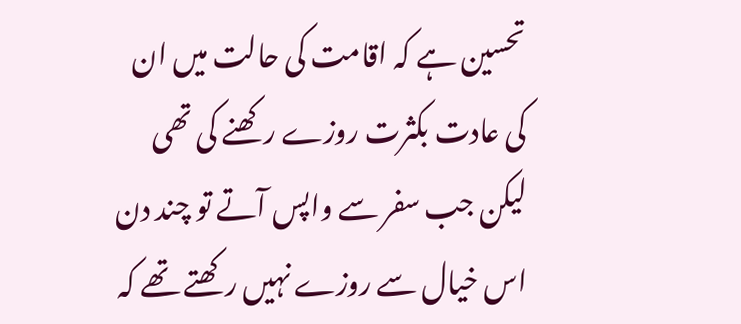تحسین ہے کہ اقامت کی حالت میں ان کی عادت بکثرت روزے رکھنے کی تھی لیکن جب سفر سے واپس آتے تو چند دن اس خیال سے روزے نہیں رکھتے تھے کہ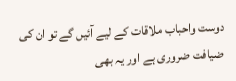دوست واحباب ملاقات کے لیے آئیں گے تو ان کی ضیافت ضروری ہے اور یہ بھی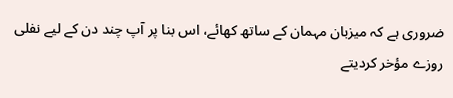ضروری ہے کہ میزبان مہمان کے ساتھ کھائے، اس بنا پر آپ چند دن کے لیے نفلی روزے مؤخر کردیتے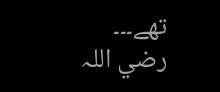تھے۔۔۔ رضي اللہ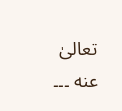تعالیٰ عنه ۔۔۔